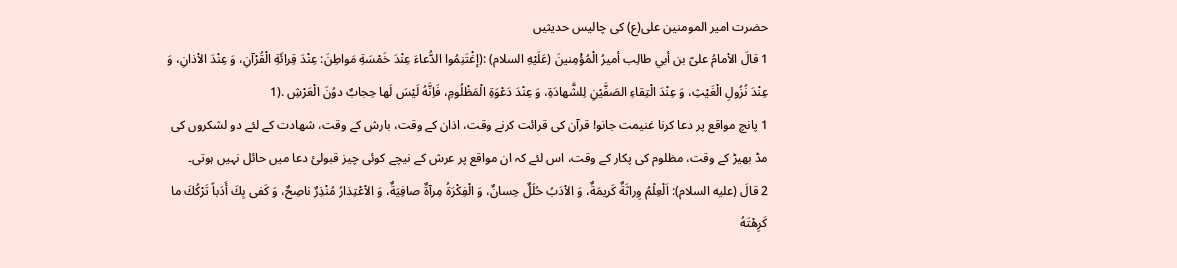حضرت امیر المومنین علی(ع) کی چالیس حدیثیں
1 قالَ الاْمامُ علىّ بن أبي طالِب أميرُ الْمُؤْمِنينَ (عَلَيْهِ السلام) :(إغْتَنِمُوا الدُّعاءَ عِنْدَ خَمْسَةِ مَواطِنَ: عِنْدَ قِرائَةِ الْقُرْآنِ، وَ عِنْدَ الاْذانِ، وَ عِنْدَ نُزُولِ الْغَيْثِ، وَ عِنْدَ الْتِقاءِ الصَفَّيْنِ لِلشَّهادَةِ، وَ عِنْدَ دَعْوَةِ الْمَظْلُومِ، فَاِنَّهُ لَيْسَ لَها حِجابٌ دوُنَ الْعَرْشِ .(1
1 پانچ مواقع پر دعا کرنا غنیمت جانو! قرآن کی قرائت کرنے وقت، اذان کے وقت، بارش کے وقت، شھادت کے لئے دو لشکروں کی مڈ بھیڑ کے وقت، مظلوم کی پکار کے وقت، اس لئے کہ ان مواقع پر عرش کے نیچے کوئی چیز قبولیٔ دعا میں حائل نہیں ہوتی۔
2 قالَ (عليه السلام): اَلْعِلْمُ وِراثَةٌ كَريمَةٌ، وَ الاْدَبُ حُلَلٌ حِسانٌ، وَ الْفِكْرَةُ مِرآةٌ صافِيَةٌ، وَ الاْعْتِذارُ مُنْذِرٌ ناصِحٌ، وَ كَفى بِكَ أَدَباً تَرْكُكَ ما كَرِهْتَهُ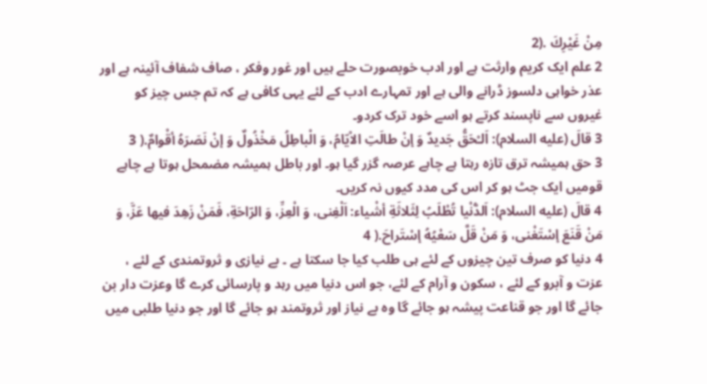مِنْ غَيْرِكَ .(2
2 علم ایک کریم وارثت ہے اور ادب خوبصورت حلے ہیں اور غور وفکر ، صاف شفاف آئینہ ہے اور عذر خواہی دلسوز ڈرانے والی ہے اور تمہارے ادب کے لئے یہی کافی ہے کہ تم جس چیز کو غیروں سے ناپسند کرتے ہو اسے خود ترک کردو۔
3 قالَ (عليه السلام): اَلـْحَقُّ جَديدٌ وَ إنْ طالَتِ الاْيّامُ، وَ الْباطِلُ مَخْذُولٌ وَ إنْ نَصَرَهُ أقْوامٌ.( 3
3 حق ہمیشہ ترق تازہ رہتا ہے چاہے عرصہ گزر گیا ہو۔ اور باطل ہمیشہ مضمحل ہوتا ہے چاہے قومیں ایک جٹ ہو کر اس کی مدد کیوں نہ کریں۔
4 قالَ (عليه السلام): اَلدُّنْيا تُطْلَبُ لِثَلاثَةِ أشْياء: اَلْغِنى، وَ الْعِزِّ، وَ الرّاحَةِ، فَمَنْ زَهِدَ فيها عَزَّ، وَ مَنْ قَنَعَ إسْتَغْنى، وَ مَنْ قَلَّ سَعْيُهُ إسْتَراحَ.( 4
4 دنیا کو صرف تین چیزوں کے لئے ہی طلب کیا جا سکتا ہے ۔ بے نیازی و ثروتمندی کے لئے ، عزت و آبرو کے لئے ، سکون و آرام کے لئے، جو اس دنیا میں رہد و پارسائی کرے گا وعزت دار بن جائے گا اور جو قناعت پیشہ ہو جائے گا وہ بے نیاز اور ثروتمند ہو جائے گا اور جو دنیا طلبی میں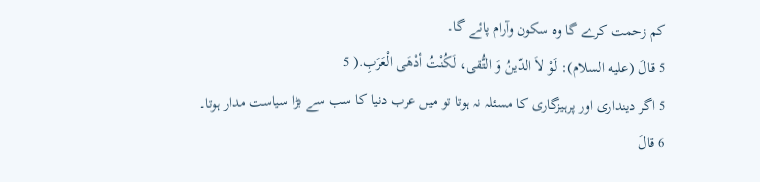کم زحمت کرے گا وہ سکون وآرام پائے گا۔
5 قالَ (عليه السلام): لَوْ لاَ الدّينُ وَ التُّقى، لَكُنْتُ أدْهَى الْعَرَبِ.( 5
5 اگر دینداری اور پرہیزگاری کا مسئلہ نہ ہوتا تو میں عرب دنیا کا سب سے بڑا سیاست مدار ہوتا۔
6 قالَ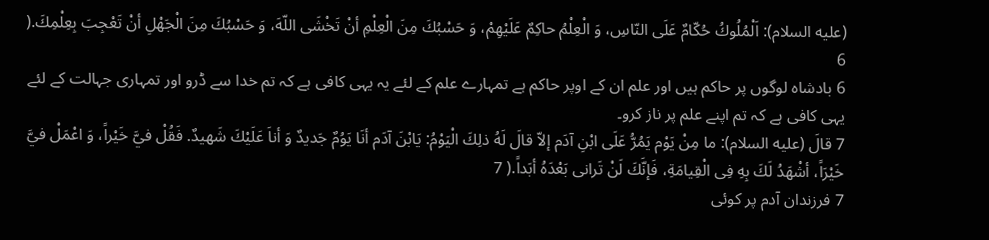(عليه السلام): اَلْمُلُوكُ حُكّامٌ عَلَى النّاسِ، وَ الْعِلْمُ حاكِمٌ عَلَيْهِمْ، وَ حَسْبُكَ مِنَ الْعِلْمِ أنْ تَخْشَى اللّهَ، وَ حَسْبُكَ مِنَ الْجَهْلِ أنْ تَعْجِبَ بِعِلْمِكَ.( 6
6 بادشاہ لوگوں پر حاکم ہیں اور علم ان کے اوپر حاکم ہے تمہارے علم کے لئے یہ یہی کافی ہے کہ تم خدا سے ڈرو اور تمہاری جہالت کے لئے یہی کافی ہے کہ تم اپنے علم پر ناز کرو۔
7 قالَ (عليه السلام): ما مِنْ يَوْم يَمُرُّ عَلَى ابْنِ آدَم إلاّ قالَ لَهُ ذلِكَ الْيَوْمُ: يَابْنَ آدَم أنَا يَوُمٌ جَديدٌ وَ أناَ عَلَيْكَ شَهيدٌ. فَقُلْ فيَّ خَيْراً، وَ اعْمَلْ فيَّ خَيْرَاً، أشْهَدُ لَكَ بِهِ فِى الْقِيامَةِ، فَإنَّكَ لَنْ تَرانى بَعْدَهُ أبَداً.( 7
7 فرزندان آدم پر کوئی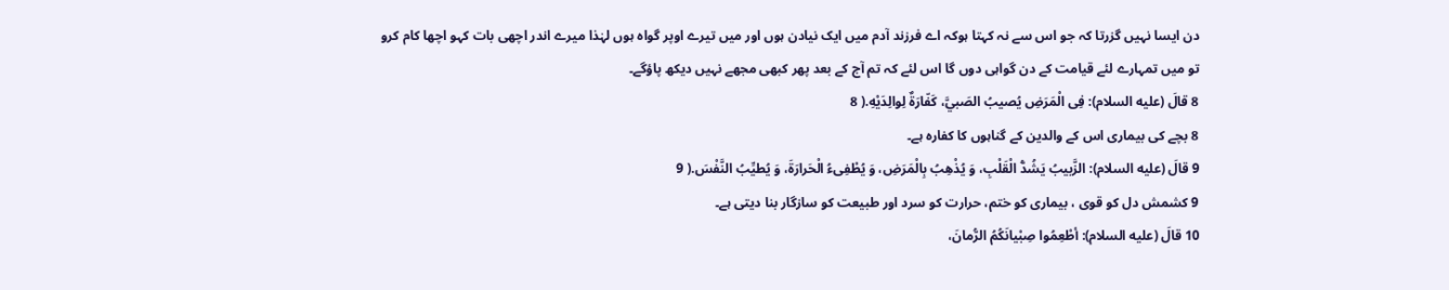دن ایسا نہیں گزرتا کہ جو اس سے نہ کہتا ہوکہ اے فرزند آدم میں ایک نیادن ہوں اور میں تیرے اوپر گواہ ہوں لہٰذا میرے اندر اچھی بات کہو اچھا کام کرو تو میں تمہارے لئے قیامت کے دن گواہی دوں گا اس لئے کہ تم آج کے بعد پھر کبھی مجھے نہیں دیکھ پاؤگے۔
8 قالَ (عليه السلام): فِى الْمَرَضِ يُصيبُ الصَبيَّ، كَفّارَةٌ لِوالِدَيْهِ.( 8
8 بچے کی بیماری اس کے والدین کے گناہوں کا کفارہ ہے۔
9 قالَ (عليه السلام): الزَّبيبُ يَشُدُّ الْقَلْبِ، وَ يُذْهِبُ بِالْمَرَضِ، وَ يُطْفِىءُ الْحَرارَةَ، وَ يُطيِّبُ النَّفْسَ.( 9
9 کشمش دل کو قوی ، بیماری کو ختم، حرارت کو سرد اور طبیعت کو سازگار بنا دیتی ہے۔
10 قالَ (عليه السلام): أطْعِمُوا صِبْيانَكُمُ الرُّمانَ،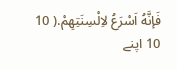فَإنَّهُ اَسْرَعُ لاِلْسِنَتِهِمْ.( 10
10 اپنے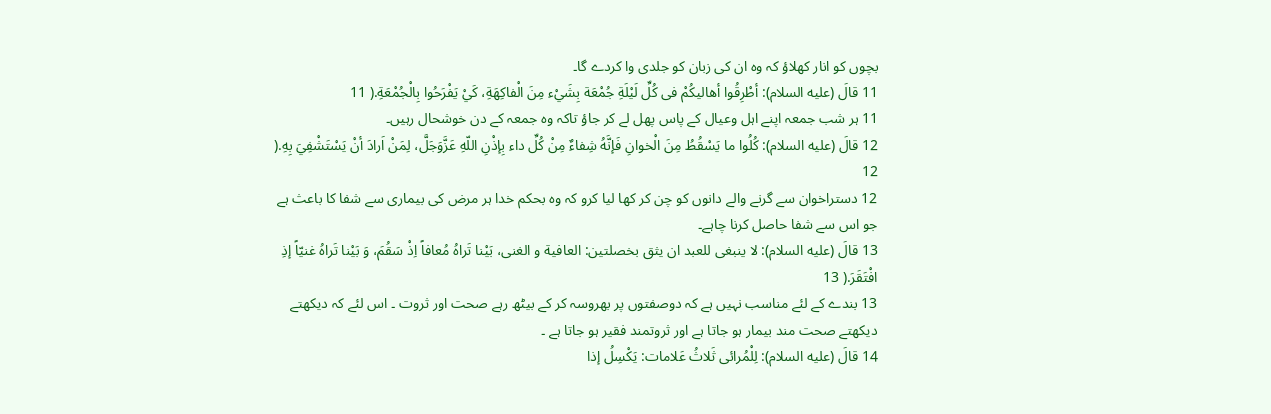بچوں کو انار کھلاؤ کہ وہ ان کی زبان کو جلدی وا کردے گا۔
11 قالَ (عليه السلام): أطْرِقُوا أهاليكُمْ فى كُلِّ لَيْلَةِ جُمْعَة بِشَيْء مِنَ الْفاكِهَةِ، كَيْ يَفْرَحُوا بِالْجُمْعَةِ.( 11
11 ہر شب جمعہ اپنے اہل وعیال کے پاس پھل لے کر جاؤ تاکہ وہ جمعہ کے دن خوشحال رہیں۔
12 قالَ (عليه السلام): كُلُوا ما يَسْقُطُ مِنَ الْخوانِ فَإنَّهُ شِفاءٌ مِنْ كُلِّ داء بِإذْنِ اللّهِ عَزَّوَجَلَّ، لِمَنْ اَرادَ أنْ يَسْتَشْفِيَ بِهِ.( 12
12 دستراخوان سے گرنے والے دانوں کو چن کر کھا لیا کرو کہ وہ بحکم خدا ہر مرض کی بیماری سے شفا کا باعث ہے جو اس سے شفا حاصل کرنا چاہے۔
13 قالَ (عليه السلام): لا ينبغى للعبد ان يثق بخصلتين: العافية و الغنى، بَيْنا تَراهُ مُعافاً اِذْ سَقُمَ، وَ بَيْنا تَراهُ غنيّاً إذِ افْتَقَرَ.( 13
13 بندے کے لئے مناسب نہیں ہے کہ دوصفتوں پر بھروسہ کر کے بیٹھ رہے صحت اور ثروت ۔ اس لئے کہ دیکھتے دیکھتے صحت مند بیمار ہو جاتا ہے اور ثروتمند فقیر ہو جاتا ہے ۔
14 قالَ (عليه السلام): لِلْمُرائى ثَلاثُ عَلامات: يَكْسِلُ إذا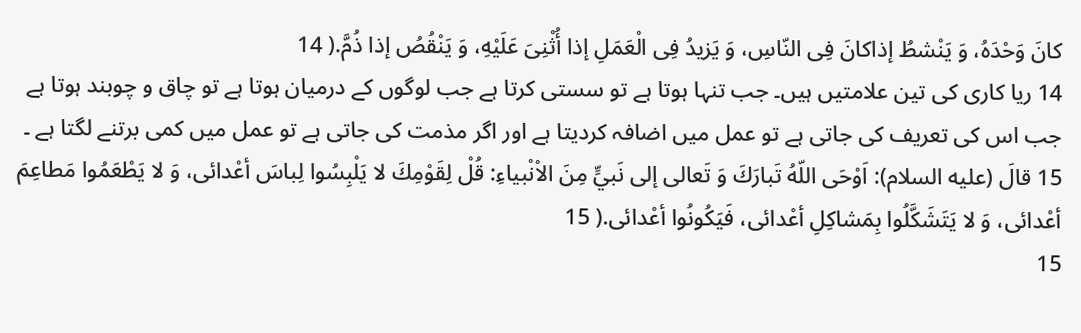كانَ وَحْدَهُ، وَ يَنْشطُ إذاكانَ فِى النّاسِ، وَ يَزيدُ فِى الْعَمَلِ إذا أُثْنِىَ عَلَيْهِ، وَ يَنْقُصُ إذا ذُمَّ.( 14
14 ریا کاری کی تین علامتیں ہیں۔ جب تنہا ہوتا ہے تو سستی کرتا ہے جب لوگوں کے درمیان ہوتا ہے تو چاق و چوبند ہوتا ہے جب اس کی تعریف کی جاتی ہے تو عمل میں اضافہ کردیتا ہے اور اگر مذمت کی جاتی ہے تو عمل میں کمی برتنے لگتا ہے ۔
15 قالَ (عليه السلام): اَوْحَى اللّهُ تَبارَكَ وَ تَعالى إلى نَبيٍّ مِنَ الاْنْبياءِ: قُلْ لِقَوْمِكَ لا يَلْبِسُوا لِباسَ أعْدائى، وَ لا يَطْعَمُوا مَطاعِمَ أعْدائى، وَ لا يَتَشَكَّلُوا بِمَشاكِلِ أعْدائى، فَيَكُونُوا أعْدائى.( 15
15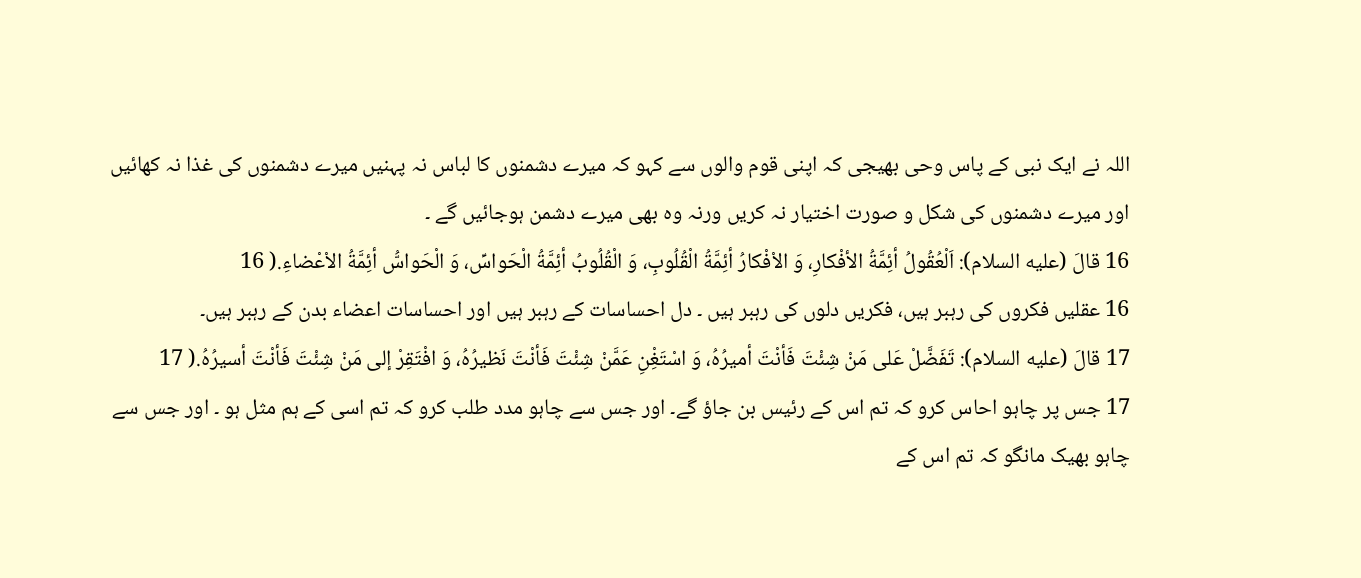اللہ نے ایک نبی کے پاس وحی بھیجی کہ اپنی قوم والوں سے کہو کہ میرے دشمنوں کا لباس نہ پہنیں میرے دشمنوں کی غذا نہ کھائیں اور میرے دشمنوں کی شکل و صورت اختیار نہ کریں ورنہ وہ بھی میرے دشمن ہوجائیں گے ۔
16 قالَ (عليه السلام): اَلْعُقُولُ أئِمَّةُ الأفْكارِ، وَ الاْفْكارُ أئِمَّةُ الْقُلُوبِ، وَ الْقُلُوبُ أئِمَّةُ الْحَواسِّ، وَ الْحَواسُّ أئِمَّةُ الاْعْضاءِ.( 16
16 عقلیں فکروں کی رہبر ہیں، فکریں دلوں کی رہبر ہیں ۔ دل احساسات کے رہبر ہیں اور احساسات اعضاء بدن کے رہبر ہیں۔
17 قالَ (عليه السلام): تَفَضَّلْ عَلى مَنْ شِئْتَ فَأنْتَ أميرُهُ، وَ اسْتَغِْنِ عَمَّنْ شِئْتَ فَأنْتَ نَظيرُهُ، وَ افْتَقِرْ إلى مَنْ شِئْتَ فَأنْتَ أسيرُهُ.( 17
17 جس پر چاہو احاس کرو کہ تم اس کے رئیس بن جاؤ گے۔ اور جس سے چاہو مدد طلب کرو کہ تم اسی کے ہم مثل ہو ۔ اور جس سے چاہو بھیک مانگو کہ تم اس کے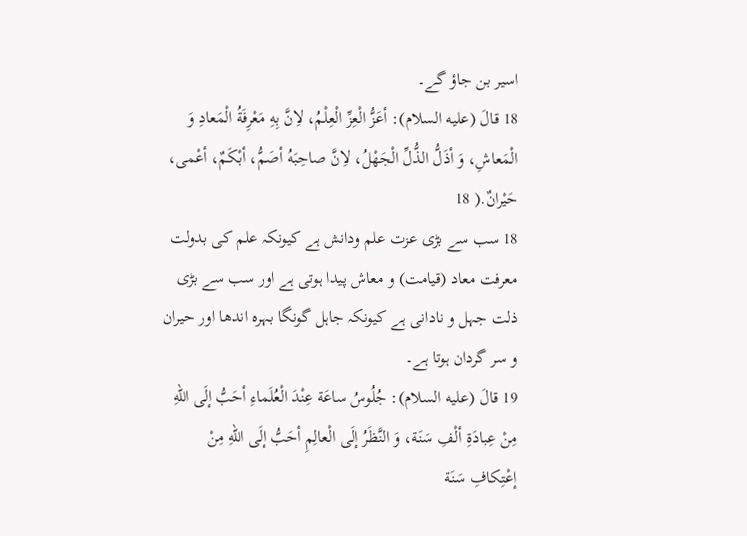اسیر بن جاؤ گے۔
18 قالَ (عليه السلام): أعَزُّ الْعِزِّ الْعِلْمُ، لاِنَّ بِهِ مَعْرِفَةُ الْمَعادِ وَ الْمَعاشِ، وَ أذَلُّ الذُّلِّ الْجَهْلُ، لاِنَّ صاحِبَهُ أصَمُّ، أبْكَمٌ، أعْمى، حَيْرانٌ.( 18
18 سب سے بڑی عزت علم ودانش ہے کیونکہ علم کی بدولت معرفت معاد (قیامت) و معاش پیدا ہوتی ہے اور سب سے بڑی ذلت جہل و نادانی ہے کیونکہ جاہل گونگا بہرہ اندھا اور حیران و سر گردان ہوتا ہے۔
19 قالَ (عليه السلام): جُلُوسُ ساعَة عِنْدَ الْعُلَماءِ أحَبُّ إلَى اللّهِ مِنْ عِبادَةِ ألْفِ سَنَة، وَ النَّظَرُ إلَى الْعالِمِ أحَبُّ إلَى اللّهِ مِنْ إعْتِكافِ سَنَة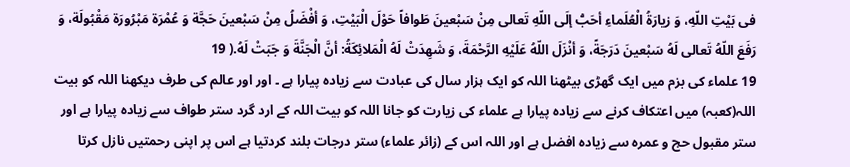فى بَيْتِ اللّهِ، وَ زيارَةُ الْعُلَماءِ أحَبُّ إلَى اللّهِ تَعالى مِنْ سَبْعينَ طَوافاً حَوْلَ الْبَيْتِ، وَ أفْضَلُ مِنْ سَبْعينَ حَجَّة وَ عُمْرَة مَبْرُورَة مَقْبُولَة، وَ رَفَعَ اللّهُ تَعالى لَهُ سَبْعينَ دَرَجَةً، وَ أنْزَلَ اللّهُ عَلَيْهِ الرَّحْمَةَ، وَ شَهِدَتْ لَهُ الْمَلائِكَةُ: أنَّ الْجَنَّةَ وَ جَبَتْ لَهُ.( 19
19 علماء کی بزم میں ایک گھڑی بیٹھنا اللہ کو ایک ہزار سال کی عبادت سے زیادہ پیارا ہے ۔ اور اور عالم کی طرف دیکھنا اللہ کو بیت اللہ(کعبہ) میں اعتکاف کرنے سے زیادہ پیارا ہے علماء کی زیارت کو جانا اللہ کو بیت اللہ کے ارد گرد ستر طواف سے زیادہ پیارا ہے اور ستر مقبول حج و عمرہ سے زیادہ افضل ہے اور اللہ اس کے (زائر علماء) ستر درجات بلند کردتیا ہے اس پر اپنی رحمتیں نازل کرتا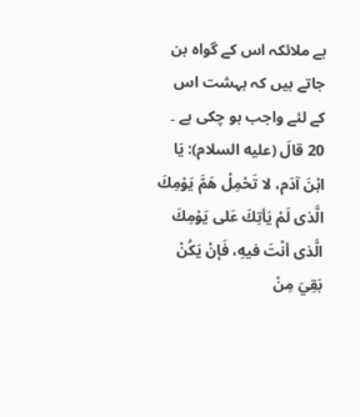ہے ملائکہ اس کے گواہ بن جاتے ہیں کہ بہشت اس کے لئے واجب ہو چکی ہے ۔
20 قالَ (عليه السلام): يَا ابْنَ آدَم، لا تَحْمِلْ هَمَّ يَوْمِكَ الَّذى لَمْ يَأتِكَ عَلى يَوْمِكَ الَّذى أنْتَ فيهِ، فَإنْ يَكُنْ بَقِيَ مِنْ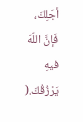أجَلِكَ، فَإنَّ اللّهَ فيهِ يَرْزُقُكَ.(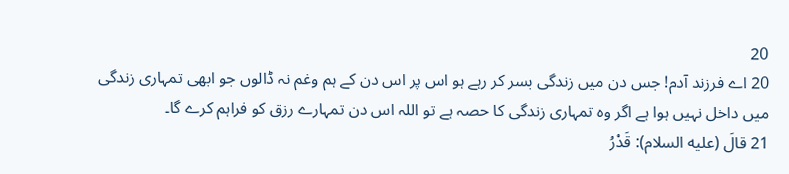20
20 اے فرزند آدم! جس دن میں زندگی بسر کر رہے ہو اس پر اس دن کے ہم وغم نہ ڈالوں جو ابھی تمہاری زندگی میں داخل نہیں ہوا ہے اگر وہ تمہاری زندگی کا حصہ ہے تو اللہ اس دن تمہارے رزق کو فراہم کرے گا۔
21 قالَ (عليه السلام): قَدْرُ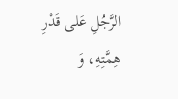الرَّجُلِ عَلى قَدْرِ هِمَّتِهِ، وَ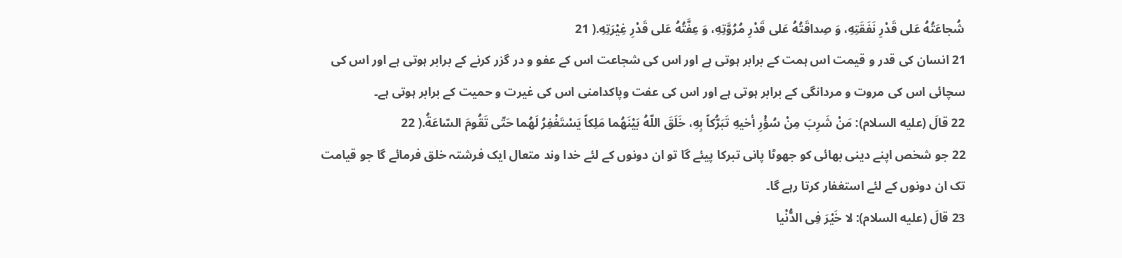شُجاعَتُهُ عَلى قَدْرِ نَفَقَتِهِ، وَ صِداقَتُهُ عَلى قَدْرِ مُرُوَّتِهِ، وَ عِفَّتُهُ عَلى قَدْرِ غِيْرَتِهِ.( 21
21 انسان کی قدر و قیمت اس ہمت کے برابر ہوتی ہے اور اس کی شجاعت اس کے عفو و در گزر کرنے کے برابر ہوتی ہے اور اس کی سچائی اس کی مروت و مردانگی کے برابر ہوتی ہے اور اس کی عفت وپاکدامنی اس کی غیرت و حمیت کے برابر ہوتی ہے۔
22 قالَ (عليه السلام): مَنْ شَرِبَ مِنْ سُؤْرِ أخيهِ تَبَرُّكاً بِهِ، خَلَقَ اللّهُ بَيْنَهُما مَلِكاً يَسْتَغْفِرُ لَهُما حَتّى تَقُومَ السّاعَةُ.( 22
22 جو شخص اپنے دینی بھائی کو جھوٹا پانی تبرکا پیئے گا تو ان دونوں کے لئے خدا وند متعال ایک فرشتہ خلق فرمائے گا جو قیامت تک ان دونوں کے لئے استغفار کرتا رہے گا۔
23 قالَ (عليه السلام): لا خَيْرَ فِى الدُّنْيا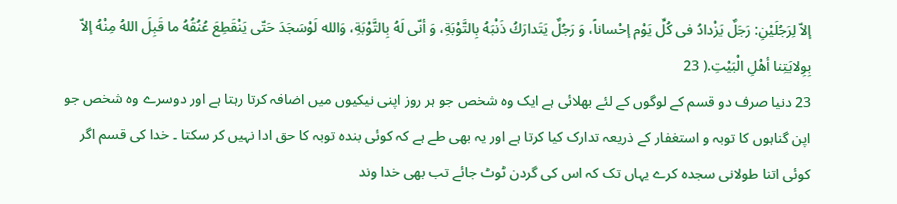إلاّ لِرَجُلَيْنِ: رَجَلٌ يَزْدادُ فى كُلِّ يَوْم إحْساناً، وَ رَجُلٌ يَتَدارَكُ ذَنْبَهُ بِالتَّوْبَةِ، وَ أنّى لَهُ بِالتَّوْبَةِ، وَالله لَوْسَجَدَ حَتّى يَنْقَطِعَ عُنُقُهُ ما قَبِلَ اللهُ مِنْهُ إلاّ بِوِلايَتِنا أهْلِ الْبَيْتِ.( 23
23 دنیا صرف دو قسم کے لوگوں کے لئے بھلائی ہے ایک وہ شخص جو ہر روز اپنی نیکیوں میں اضافہ کرتا رہتا ہے اور دوسرے وہ شخص جو اپن گناہوں کا توبہ و استغفار کے ذریعہ تدارک کیا کرتا ہے اور یہ بھی طے ہے کہ کوئی بندہ توبہ کا حق ادا نہیں کر سکتا ۔ خدا کی قسم اگر کوئی اتنا طولانی سجدہ کرے یہاں تک کہ اس کی گردن ٹوٹ جائے تب بھی خدا وند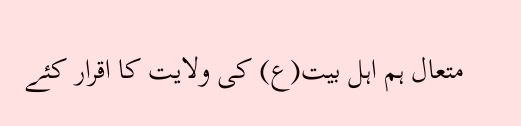متعال ہم اہل بیت(ع) کی ولایت کا اقرار کئے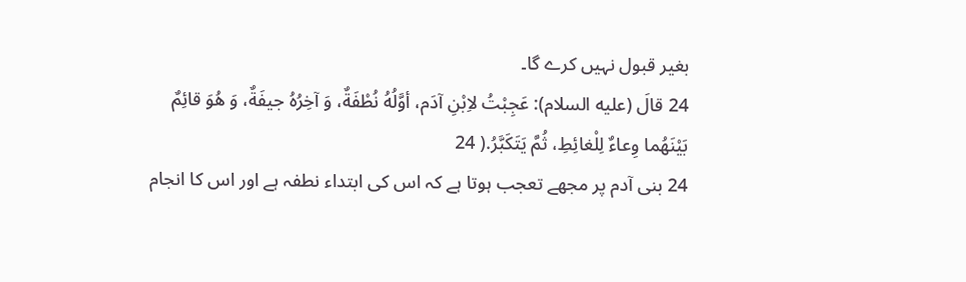بغیر قبول نہیں کرے گا۔
24 قالَ (عليه السلام): عَجِبْتُ لاِبْنِ آدَم، أوَّلُهُ نُطْفَةٌ، وَ آخِرُهُ جيفَةٌ، وَ هُوَ قائِمٌ بَيْنَهُما وِعاءٌ لِلْغائِطِ، ثُمَّ يَتَكَبَّرُ.( 24
24 بنی آدم پر مجھے تعجب ہوتا ہے کہ اس کی ابتداء نطفہ ہے اور اس کا انجام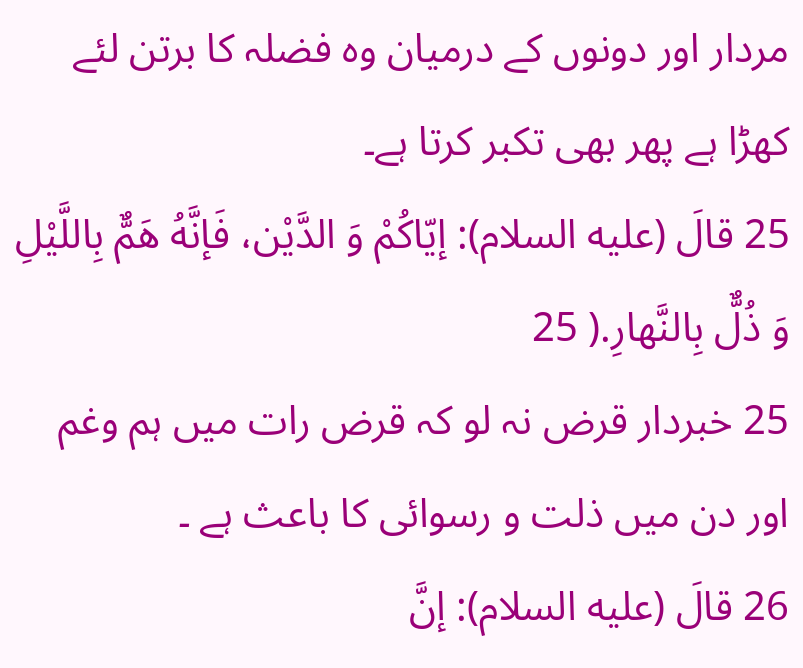مردار اور دونوں کے درمیان وہ فضلہ کا برتن لئے کھڑا ہے پھر بھی تکبر کرتا ہے۔
25 قالَ (عليه السلام): إيّاكُمْ وَ الدَّيْن، فَإنَّهُ هَمٌّ بِاللَّيْلِ وَ ذُلٌّ بِالنَّهارِ.( 25
25 خبردار قرض نہ لو کہ قرض رات میں ہم وغم اور دن میں ذلت و رسوائی کا باعث ہے ۔
26 قالَ (عليه السلام): إنَّ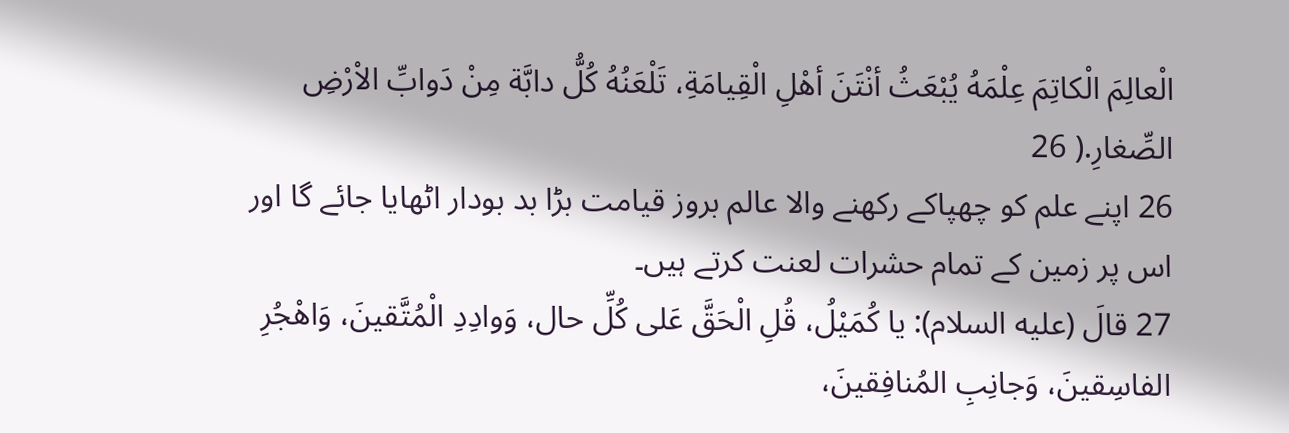الْعالِمَ الْكاتِمَ عِلْمَهُ يُبْعَثُ أنْتَنَ أهْلِ الْقِيامَةِ، تَلْعَنُهُ كُلُّ دابَّة مِنْ دَوابِّ الاْرْضِ الصِّغارِ.( 26
26 اپنے علم کو چھپاکے رکھنے والا عالم بروز قیامت بڑا بد بودار اٹھایا جائے گا اور اس پر زمین کے تمام حشرات لعنت کرتے ہیں۔
27 قالَ (عليه السلام): يا كُمَيْلُ، قُلِ الْحَقَّ عَلى كُلِّ حال، وَوادِدِ الْمُتَّقينَ، وَاهْجُرِ الفاسِقينَ، وَجانِبِ المُنافِقينَ،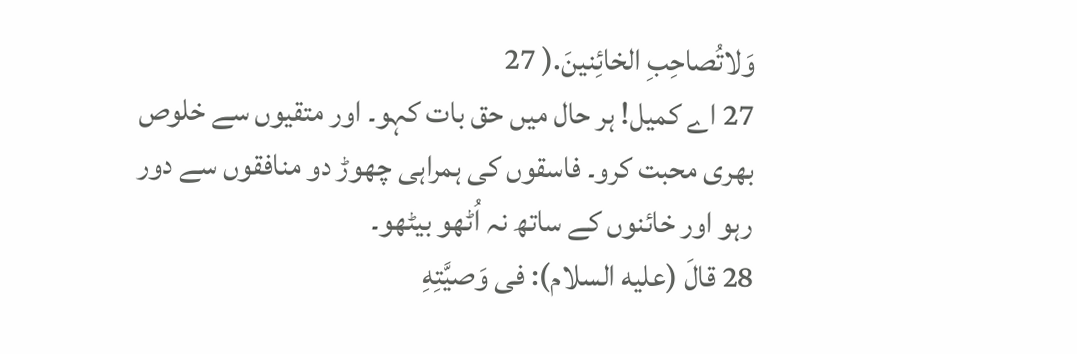وَلاتُصاحِبِ الخائِنينَ.( 27
27 اے کمیل! ہر حال میں حق بات کہو۔ اور متقیوں سے خلوص بھری محبت کرو۔ فاسقوں کی ہمراہی چھوڑ دو منافقوں سے دور رہو اور خائنوں کے ساتھ نہ اُٹھو بیٹھو۔
28 قالَ (عليه السلام): فى وَصيَّتِهِ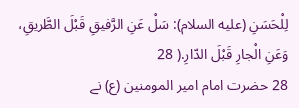لِلْحَسَنِ (عليه السلام): سَلْ عَنِ الرَّفيقِ قَبْلَ الطَّريقِ، وَعَنِ الْجارِ قَبْلَ الدّارِ.( 28
28 حضرت امام امیر المومنین (ع) نے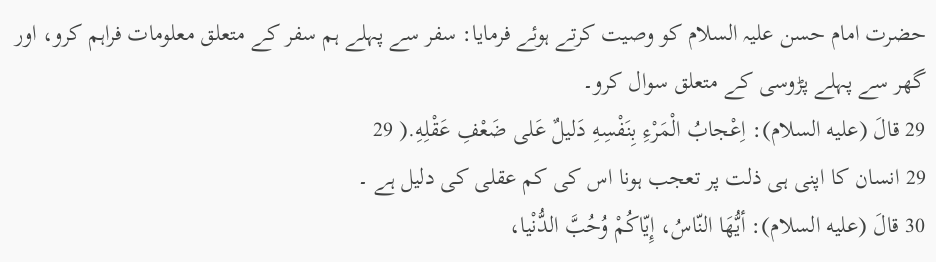حضرت امام حسن علیہ السلام کو وصیت کرتے ہوئے فرمایا: سفر سے پہلے ہم سفر کے متعلق معلومات فراہم کرو، اور گھر سے پہلے پڑوسی کے متعلق سوال کرو۔
29 قالَ (عليه السلام): اِعْجابُ الْمَرْءِ بِنَفْسِهِ دَليلٌ عَلى ضَعْفِ عَقْلِهِ.( 29
29 انسان کا اپنی ہی ذلت پر تعجب ہونا اس کی کم عقلی کی دلیل ہے ۔
30 قالَ (عليه السلام): أيُّهَا النّاسُ، إِيّاكُمْ وُحُبَّ الدُّنْيا،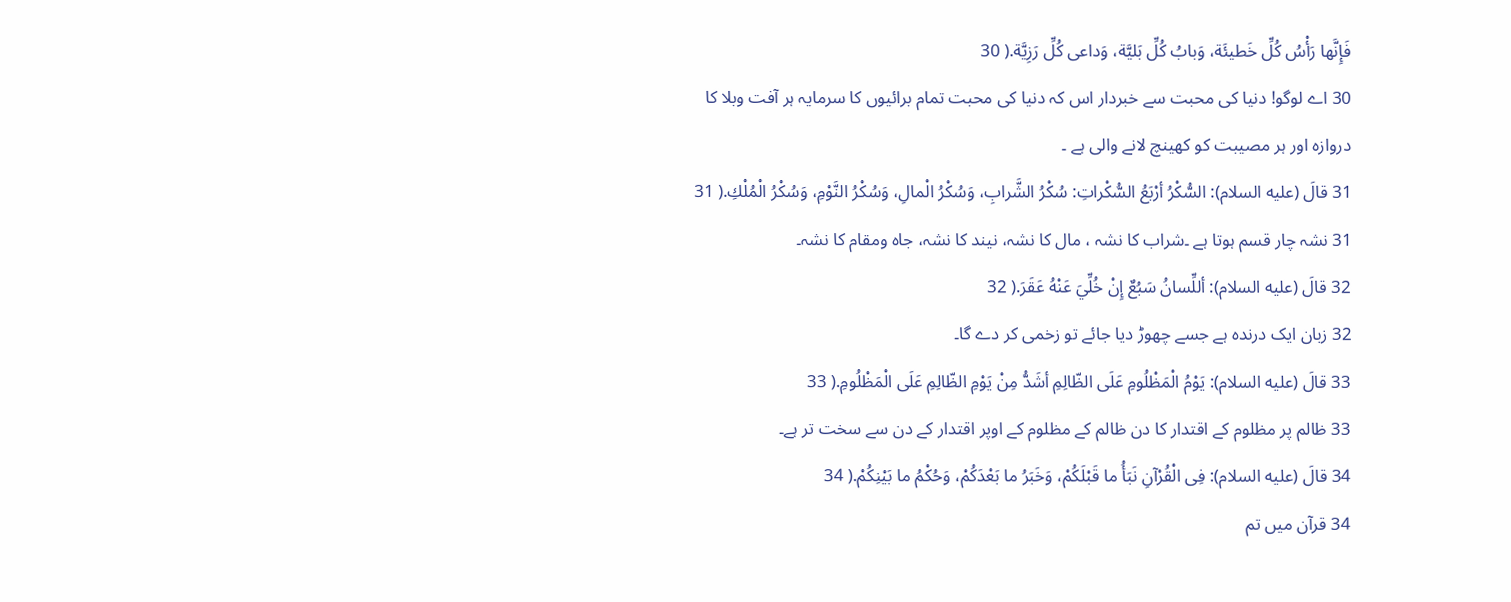فَإِنَّها رَأْسُ كُلِّ خَطيئَة، وَبابُ كُلِّ بَليَّة، وَداعى كُلِّ رَزِيَّة.( 30
30 اے لوگو! دنیا کی محبت سے خبردار اس کہ دنیا کی محبت تمام برائیوں کا سرمایہ ہر آفت وبلا کا دروازہ اور ہر مصیبت کو کھینچ لانے والی ہے ۔
31 قالَ (عليه السلام): السُّكْرُ أرْبَعُ السُّكْراتِ: سُكْرُ الشَّرابِ، وَسُكْرُ الْمالِ، وَسُكْرُ النَّوْمِ، وَسُكْرُ الْمُلْكِ.( 31
31 نشہ چار قسم ہوتا ہے ۔شراب کا نشہ ، مال کا نشہ، نیند کا نشہ، جاہ ومقام کا نشہ۔
32 قالَ (عليه السلام): أللِّسانُ سَبُعٌ إِنْ خُلِّيَ عَنْهُ عَقَرَ.( 32
32 زبان ایک درندہ ہے جسے چھوڑ دیا جائے تو زخمی کر دے گا۔
33 قالَ (عليه السلام): يَوْمُ الْمَظْلُومِ عَلَى الظّالِمِ أشَدُّ مِنْ يَوْمِ الظّالِمِ عَلَى الْمَظْلُومِ.( 33
33 ظالم پر مظلوم کے اقتدار کا دن ظالم کے مظلوم کے اوپر اقتدار کے دن سے سخت تر ہے۔
34 قالَ (عليه السلام): فِى الْقُرْآنِ نَبَأُ ما قَبْلَكُمْ، وَخَبَرُ ما بَعْدَكُمْ، وَحُكْمُ ما بَيْنِكُمْ.( 34
34 قرآن میں تم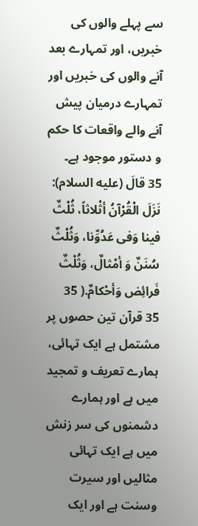سے پہلے والوں کی خبریں، اور تمہارے بعد آنے والوں کی خبریں اور تمہارے درمیان پیش آنے والے واقعات کا حکم و دستور موجود ہے۔
35 قالَ (عليه السلام): نَزَلَ الْقُرْآنُ أثْلاثاً، ثُلْثٌ فينا وَفى عَدُوِّنا، وَثُلْثٌ سُنَنٌ وَ أمْثالٌ، وَثُلْثٌ فَرائِض وَأحْكامٌ.( 35
35 قرآن تین حصوں پر مشتمل ہے ایک تہائی، ہمارے تعریف و تمجید میں ہے اور ہمارے دشمنوں کی سر زنش میں ہے ایک تہائی مثالیں اور سیرت وسنت ہے اور ایک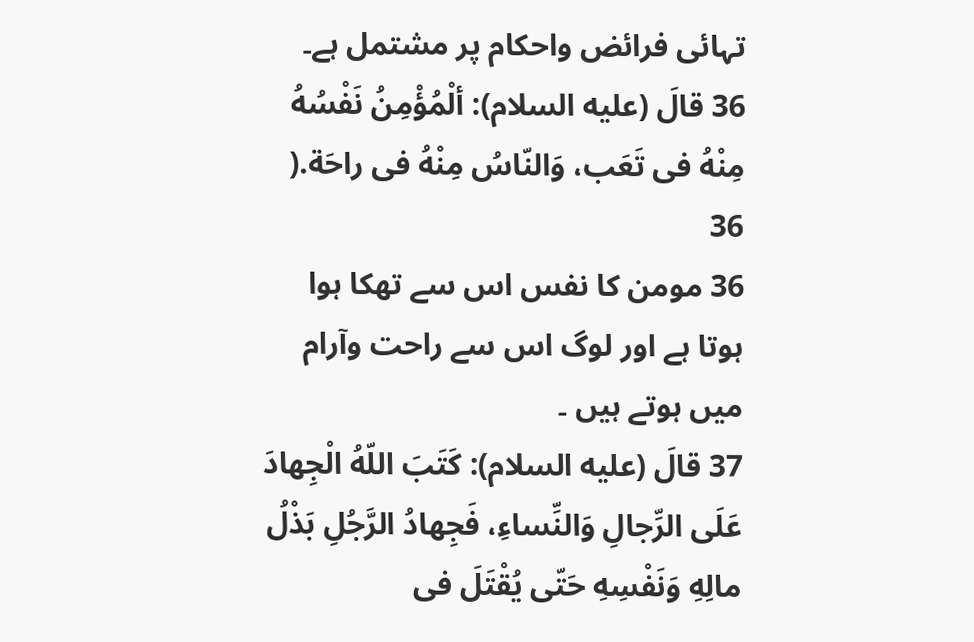تہائی فرائض واحکام پر مشتمل ہے۔
36 قالَ (عليه السلام): ألْمُؤْمِنُ نَفْسُهُ مِنْهُ فى تَعَب، وَالنّاسُ مِنْهُ فى راحَة.( 36
36 مومن کا نفس اس سے تھکا ہوا ہوتا ہے اور لوگ اس سے راحت وآرام میں ہوتے ہیں ۔
37 قالَ (عليه السلام): كَتَبَ اللّهُ الْجِهادَ عَلَى الرِّجالِ وَالنِّساءِ، فَجِهادُ الرَّجُلِ بَذْلُ مالِهِ وَنَفْسِهِ حَتّى يُقْتَلَ فى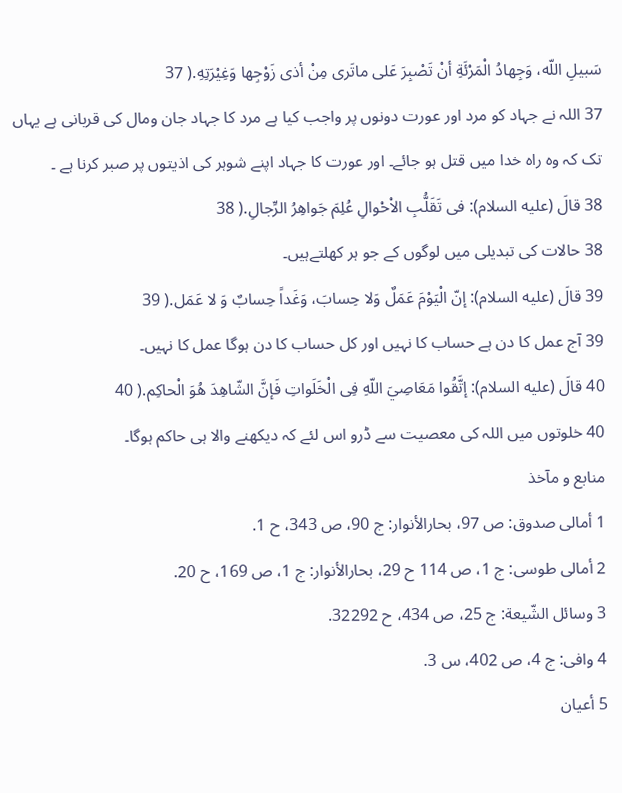سَبيلِ اللّه، وَجِهادُ الْمَرْئَةِ أنْ تَصْبِرَ عَلى ماتَرى مِنْ أذى زَوْجِها وَغِيْرَتِهِ.( 37
37 اللہ نے جہاد کو مرد اور عورت دونوں پر واجب کیا ہے مرد کا جہاد جان ومال کی قربانی ہے یہاں تک کہ وہ راہ خدا میں قتل ہو جائے۔ اور عورت کا جہاد اپنے شوہر کی اذیتوں پر صبر کرنا ہے ۔
38 قالَ (عليه السلام): فى تَقَلُّبِ الاْحْوالِ عُلِمَ جَواهِرُ الرِّجالِ.( 38
38 حالات کی تبدیلی میں لوگوں کے جو ہر کھلتےہیں۔
39 قالَ (عليه السلام): إنّ الْيَوْمَ عَمَلٌ وَلا حِسابَ، وَغَداً حِسابٌ وَ لا عَمَل.( 39
39 آج عمل کا دن ہے حساب کا نہیں اور کل حساب کا دن ہوگا عمل کا نہیں۔
40 قالَ (عليه السلام): إتَّقُوا مَعَاصِيَ اللّهِ فِى الْخَلَواتِ فَإنَّ الشّاهِدَ هُوَ الْحاكِم.( 40
40 خلوتوں میں اللہ کی معصیت سے ڈرو اس لئے کہ دیکھنے والا ہی حاکم ہوگا۔
منابع و مآخذ
1 أمالى صدوق: ص 97، بحارالأنوار: ج 90، ص 343، ح 1.
2 أمالى طوسى: ج 1، ص 114 ح 29، بحارالأنوار: ج 1، ص 169، ح 20.
3 وسائل الشّيعة: ج 25، ص 434، ح 32292.
4 وافى: ج 4، ص 402، س 3.
5 أعيان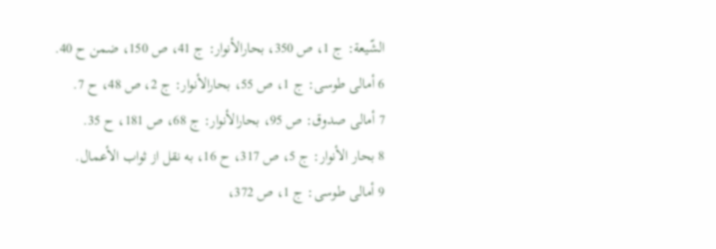الشّيعة: ج 1، ص 350، بحارالأنوار: ج 41، ص 150، ضمن ح 40.
6 أمالى طوسى: ج 1، ص 55، بحارالأنوار: ج 2، ص 48، ح 7.
7 أمالى صدوق: ص 95، بحارالأنوار: ج 68، ص 181، ح 35.
8 بحار الأنوار: ج 5، ص 317، ح 16، به نقل از ثواب الأعمال.
9 أمالى طوسى: ج 1، ص 372،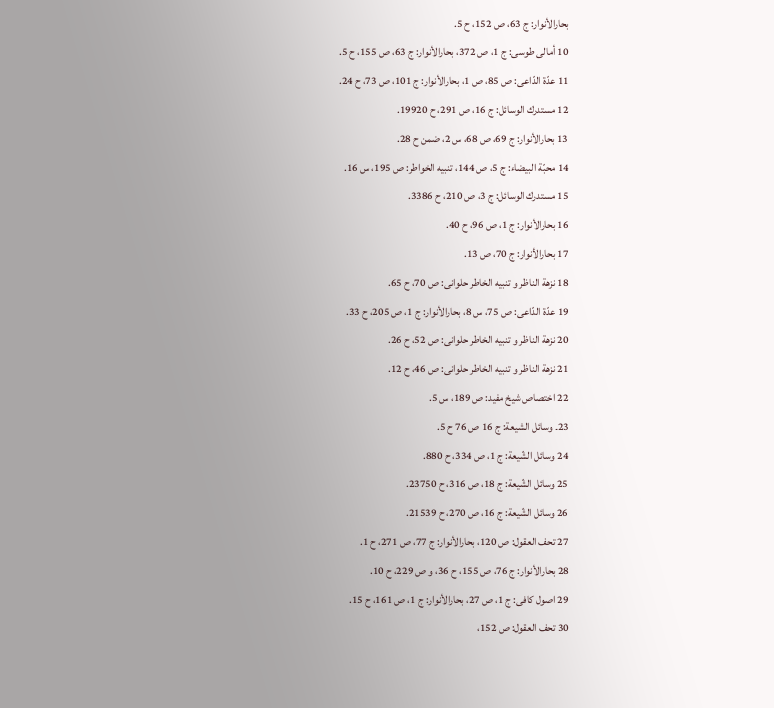بحارالأنوار: ج 63، ص 152، ح 5.
10 أمالى طوسى: ج 1، ص 372، بحارالأنوار: ج 63، ص 155، ح 5.
11 عدّة الدّاعى: ص 85، ص 1، بحارالأنوار: ج 101، ص 73، ح 24.
12 مستدرك الوسائل: ج 16، ص 291، ح 19920.
13 بحارالأنوار: ج 69، ص 68، س 2، ضمن ح 28.
14 محبّة البيضاء: ج 5، ص 144، تنبيه الخواطر: ص 195، س 16.
15 مستدرك الوسائل: ج 3، ص 210، ح 3386.
16 بحارالأنوار: ج 1، ص 96، ح 40.
17 بحارالأنوار: ج 70، ص 13.
18 نزهة الناظر و تنبيه الخاطر حلوانى: ص 70، ح 65.
19 عدّة الدّاعى: ص 75، س 8، بحارالأنوار: ج 1، ص 205، ح 33.
20 نزهة الناظر و تنبيه الخاطر حلوانى: ص 52، ح 26.
21 نزهة الناظر و تنبيه الخاطر حلوانى: ص 46، ح 12.
22 اختصاص شيخ مفيد: ص 189، س 5.
23۔ وسائل الشيعة: ج 16 ص 76 ح 5.
24 وسائل الشّيعة: ج 1، ص 334، ح 880.
25 وسائل الشّيعة: ج 18، ص 316، ح 23750.
26 وسائل الشّيعة: ج 16، ص 270، ح 21539.
27 تحف العقول: ص 120، بحارالأنوار: ج 77، ص 271، ح 1.
28 بحارالأنوار: ج 76، ص 155، ح 36، و ص 229، ح 10.
29 اصول كافى: ج 1، ص 27، بحارالأنوار: ج 1، ص 161، ح 15.
30 تحف العقول: ص 152،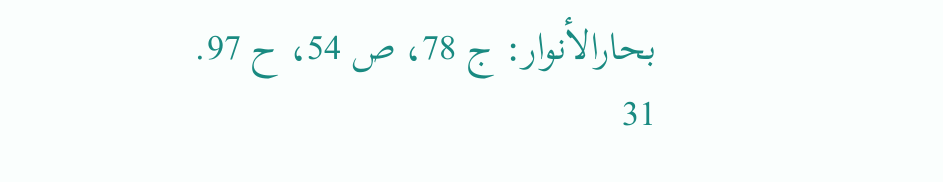بحارالأنوار: ج 78، ص 54، ح 97.
31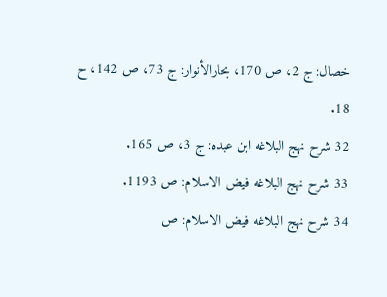خصال: ج 2، ص 170، بحارالأنوار: ج 73، ص 142، ح 18.
32 شرح نهج البلاغه ابن عبده: ج 3، ص 165.
33 شرح نهج البلاغه فيض الاسلام: ص 1193.
34 شرح نهج البلاغه فيض الاسلام: ص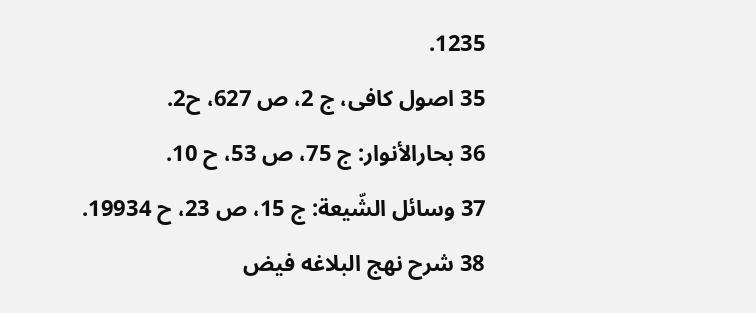1235.
35 اصول كافى، ج 2، ص 627، ح2.
36 بحارالأنوار: ج 75، ص 53، ح 10.
37 وسائل الشّيعة: ج 15، ص 23، ح 19934.
38 شرح نهج البلاغه فيض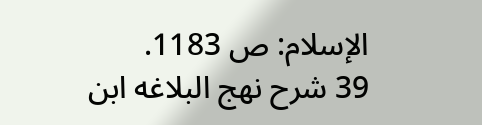الإسلام: ص 1183.
39 شرح نهج البلاغه ابن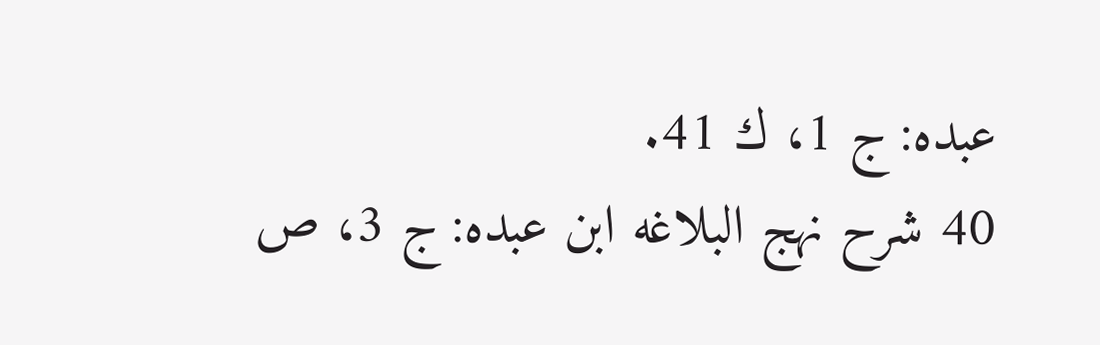عبده: ج 1، ك 41.
40 شرح نهج البلاغه ابن عبده: ج 3، ص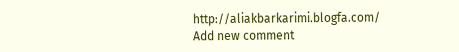http://aliakbarkarimi.blogfa.com/
Add new comment